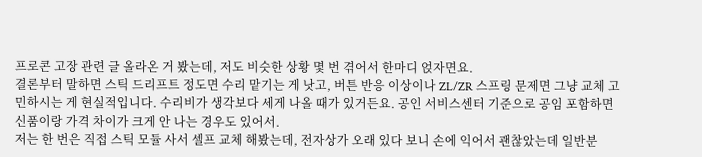프로콘 고장 관련 글 올라온 거 봤는데, 저도 비슷한 상황 몇 번 겪어서 한마디 얹자면요.
결론부터 말하면 스틱 드리프트 정도면 수리 맡기는 게 낫고, 버튼 반응 이상이나 ZL/ZR 스프링 문제면 그냥 교체 고민하시는 게 현실적입니다. 수리비가 생각보다 세게 나올 때가 있거든요. 공인 서비스센터 기준으로 공임 포함하면 신품이랑 가격 차이가 크게 안 나는 경우도 있어서.
저는 한 번은 직접 스틱 모듈 사서 셀프 교체 해봤는데, 전자상가 오래 있다 보니 손에 익어서 괜찮았는데 일반분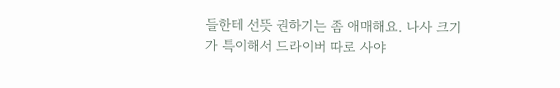들한테 선뜻 권하기는 좀 애매해요. 나사 크기가 특이해서 드라이버 따로 사야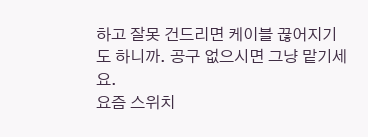하고 잘못 건드리면 케이블 끊어지기도 하니까. 공구 없으시면 그냥 맡기세요.
요즘 스위치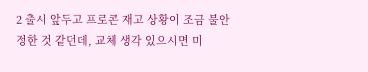2 출시 앞두고 프로콘 재고 상황이 조금 불안정한 것 같던데, 교체 생각 있으시면 미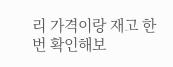리 가격이랑 재고 한번 확인해보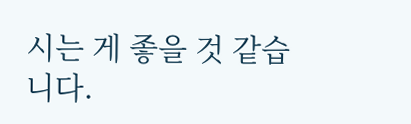시는 게 좋을 것 같습니다.